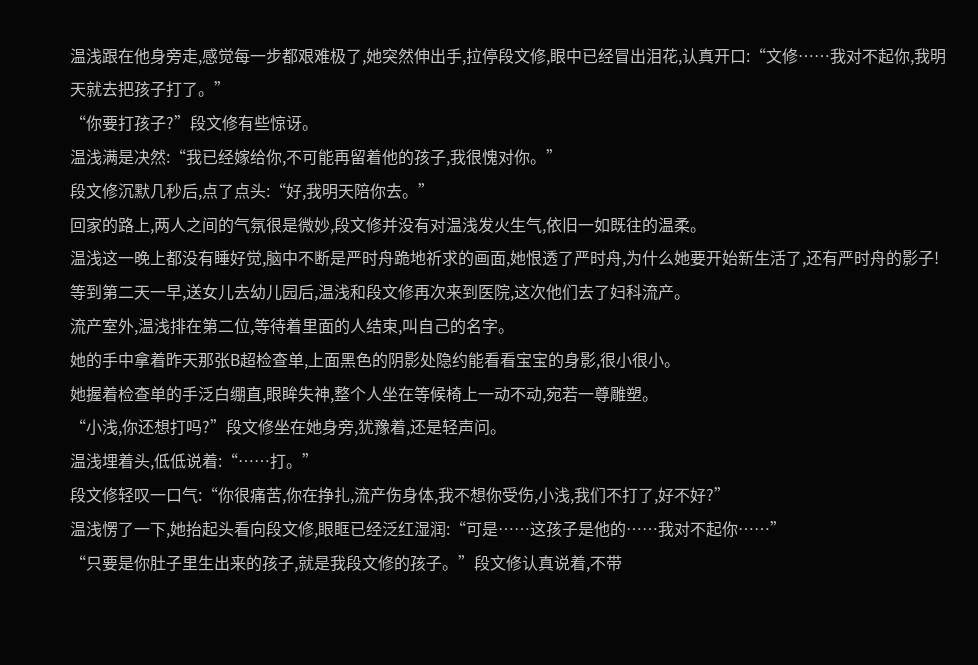温浅跟在他身旁走,感觉每一步都艰难极了,她突然伸出手,拉停段文修,眼中已经冒出泪花,认真开口:“文修……我对不起你,我明天就去把孩子打了。”
“你要打孩子?”段文修有些惊讶。
温浅满是决然:“我已经嫁给你,不可能再留着他的孩子,我很愧对你。”
段文修沉默几秒后,点了点头:“好,我明天陪你去。”
回家的路上,两人之间的气氛很是微妙,段文修并没有对温浅发火生气,依旧一如既往的温柔。
温浅这一晚上都没有睡好觉,脑中不断是严时舟跪地祈求的画面,她恨透了严时舟,为什么她要开始新生活了,还有严时舟的影子!
等到第二天一早,送女儿去幼儿园后,温浅和段文修再次来到医院,这次他们去了妇科流产。
流产室外,温浅排在第二位,等待着里面的人结束,叫自己的名字。
她的手中拿着昨天那张B超检查单,上面黑色的阴影处隐约能看看宝宝的身影,很小很小。
她握着检查单的手泛白绷直,眼眸失神,整个人坐在等候椅上一动不动,宛若一尊雕塑。
“小浅,你还想打吗?”段文修坐在她身旁,犹豫着,还是轻声问。
温浅埋着头,低低说着:“……打。”
段文修轻叹一口气:“你很痛苦,你在挣扎,流产伤身体,我不想你受伤,小浅,我们不打了,好不好?”
温浅愣了一下,她抬起头看向段文修,眼眶已经泛红湿润:“可是……这孩子是他的……我对不起你……”
“只要是你肚子里生出来的孩子,就是我段文修的孩子。”段文修认真说着,不带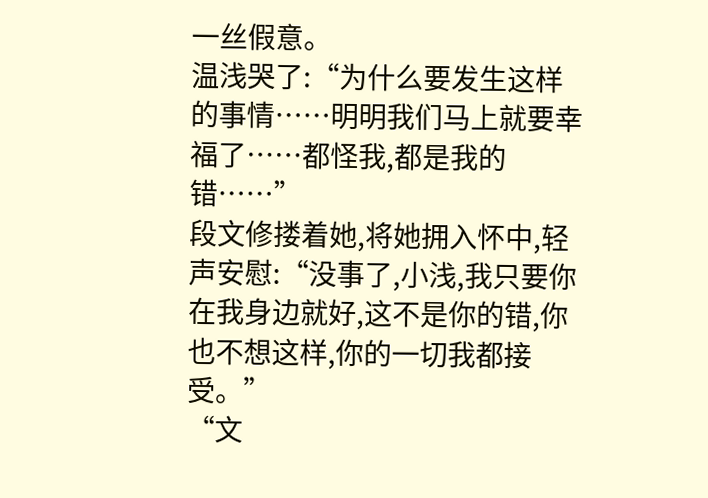一丝假意。
温浅哭了:“为什么要发生这样的事情……明明我们马上就要幸福了……都怪我,都是我的错……”
段文修搂着她,将她拥入怀中,轻声安慰:“没事了,小浅,我只要你在我身边就好,这不是你的错,你也不想这样,你的一切我都接受。”
“文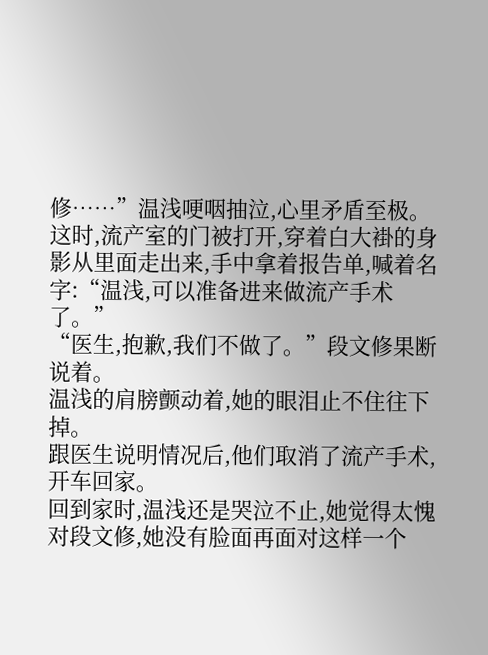修……”温浅哽咽抽泣,心里矛盾至极。
这时,流产室的门被打开,穿着白大褂的身影从里面走出来,手中拿着报告单,喊着名字:“温浅,可以准备进来做流产手术了。”
“医生,抱歉,我们不做了。”段文修果断说着。
温浅的肩膀颤动着,她的眼泪止不住往下掉。
跟医生说明情况后,他们取消了流产手术,开车回家。
回到家时,温浅还是哭泣不止,她觉得太愧对段文修,她没有脸面再面对这样一个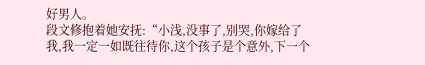好男人。
段文修抱着她安抚:“小浅,没事了,别哭,你嫁给了我,我一定一如既往待你,这个孩子是个意外,下一个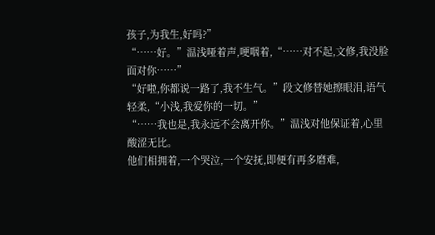孩子,为我生,好吗?”
“……好。”温浅哑着声,哽咽着,“……对不起,文修,我没脸面对你……”
“好啦,你都说一路了,我不生气。”段文修替她擦眼泪,语气轻柔,“小浅,我爱你的一切。”
“……我也是,我永远不会离开你。”温浅对他保证着,心里酸涩无比。
他们相拥着,一个哭泣,一个安抚,即便有再多磨难,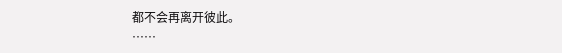都不会再离开彼此。
……